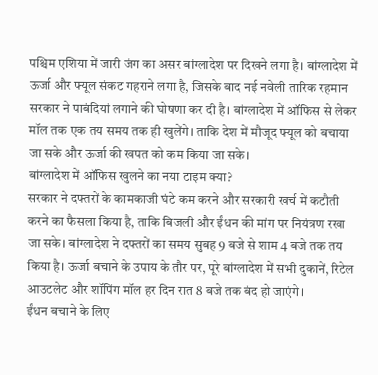पश्चिम एशिया में जारी जंग का असर बांग्लादेश पर दिखने लगा है। बांग्लादेश में ऊर्जा और फ्यूल संकट गहराने लगा है, जिसके बाद नई नवेली तारिक रहमान सरकार ने पाबंदियां लगाने की घोषणा कर दी है। बांग्लादेश में ऑफिस से लेकर मॉल तक एक तय समय तक ही खुलेंगे। ताकि देश में मौजूद फ्यूल को बचाया जा सके और ऊर्जा की खपत को कम किया जा सके।
बांग्लादेश में ऑफिस खुलने का नया टाइम क्या?
सरकार ने दफ्तरों के कामकाजी घंटे कम करने और सरकारी खर्च में कटौती करने का फैसला किया है, ताकि बिजली और ईंधन की मांग पर नियंत्रण रखा जा सके। बांग्लादेश ने दफ्तरों का समय सुबह 9 बजे से शाम 4 बजे तक तय किया है। ऊर्जा बचाने के उपाय के तौर पर, पूरे बांग्लादेश में सभी दुकानें, रिटेल आउटलेट और शॉपिंग मॉल हर दिन रात 8 बजे तक बंद हो जाएंगे।
ईंधन बचाने के लिए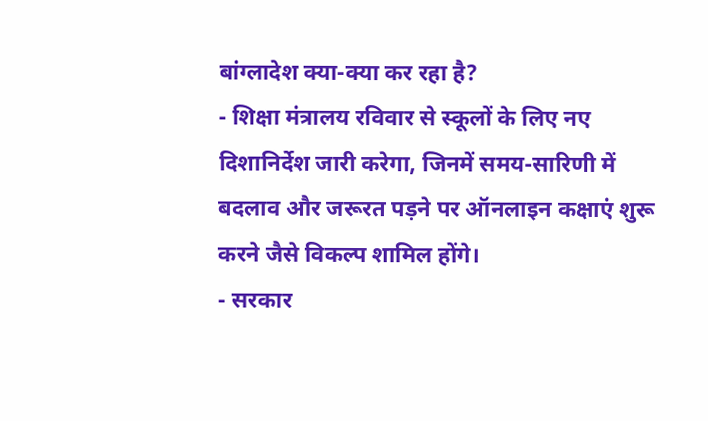बांग्लादेश क्या-क्या कर रहा है?
- शिक्षा मंत्रालय रविवार से स्कूलों के लिए नए दिशानिर्देश जारी करेगा, जिनमें समय-सारिणी में बदलाव और जरूरत पड़ने पर ऑनलाइन कक्षाएं शुरू करने जैसे विकल्प शामिल होंगे।
- सरकार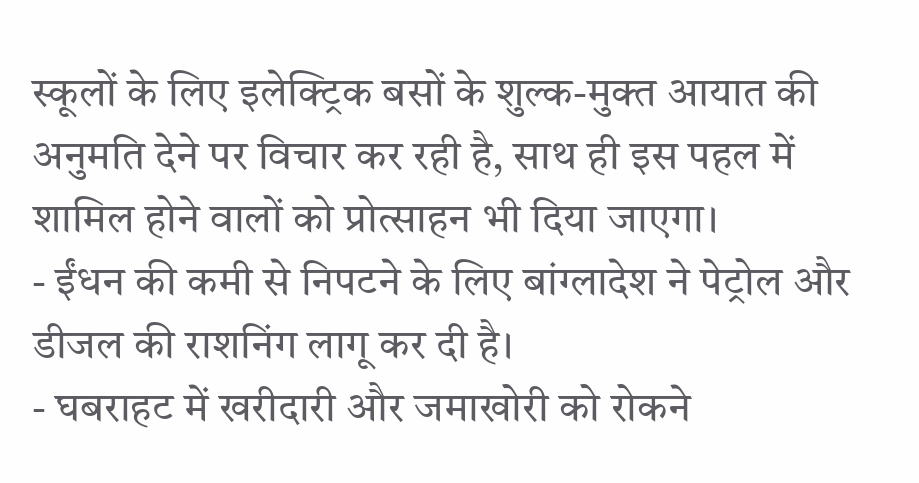स्कूलों के लिए इलेक्ट्रिक बसों के शुल्क-मुक्त आयात की अनुमति देने पर विचार कर रही है, साथ ही इस पहल में शामिल होने वालों को प्रोत्साहन भी दिया जाएगा।
- ईंधन की कमी से निपटने के लिए बांग्लादेश ने पेट्रोल और डीजल की राशनिंग लागू कर दी है।
- घबराहट में खरीदारी और जमाखोरी को रोकने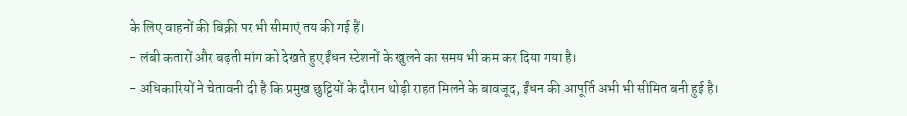के लिए वाहनों की बिक्री पर भी सीमाएं तय की गई हैं।
- लंबी कतारों और बढ़ती मांग को देखते हुए ईंधन स्टेशनों के खुलने का समय भी कम कर दिया गया है।
- अधिकारियों ने चेतावनी दी है कि प्रमुख छुट्टियों के दौरान थोड़ी राहत मिलने के बावजूद, ईंधन की आपूर्ति अभी भी सीमित बनी हुई है।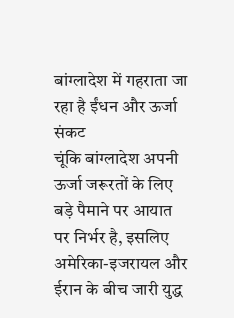बांग्लादेश में गहराता जा रहा है ईंधन और ऊर्जा संकट
चूंकि बांग्लादेश अपनी ऊर्जा जरूरतों के लिए बड़े पैमाने पर आयात पर निर्भर है, इसलिए अमेरिका-इजरायल और ईरान के बीच जारी युद्ध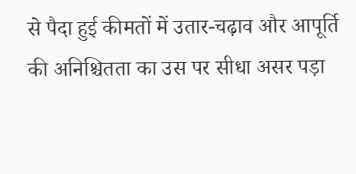से पैदा हुई कीमतों में उतार-चढ़ाव और आपूर्ति की अनिश्चितता का उस पर सीधा असर पड़ा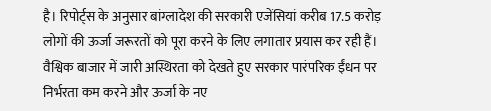है। रिपोर्ट्स के अनुसार बांग्लादेश की सरकारी एजेंसियां करीब 17.5 करोड़ लोगों की ऊर्जा जरूरतों को पूरा करने के लिए लगातार प्रयास कर रही हैं। वैश्विक बाजार में जारी अस्थिरता को देखते हुए सरकार पारंपरिक ईंधन पर निर्भरता कम करने और ऊर्जा के नए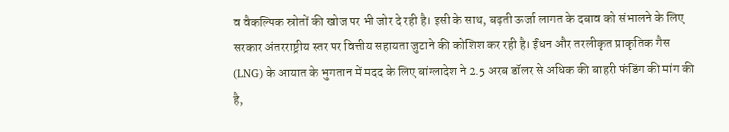व वैकल्पिक स्रोतों की खोज पर भी जोर दे रही है। इसी के साथ, बढ़ती ऊर्जा लागत के दबाव को संभालने के लिए सरकार अंतरराष्ट्रीय स्तर पर वित्तीय सहायता जुटाने की कोशिश कर रही है। ईंधन और तरलीकृत प्राकृतिक गैस (LNG) के आयात के भुगतान में मदद के लिए बांग्लादेश ने 2.5 अरब डॉलर से अधिक की बाहरी फंडिंग की मांग की है,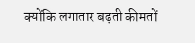क्योंकि लगातार बढ़ती कीमतों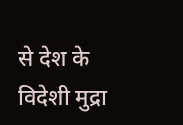से देश के विदेशी मुद्रा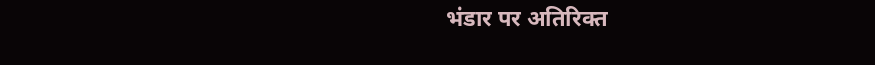भंडार पर अतिरिक्त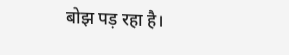बोझ पड़ रहा है।